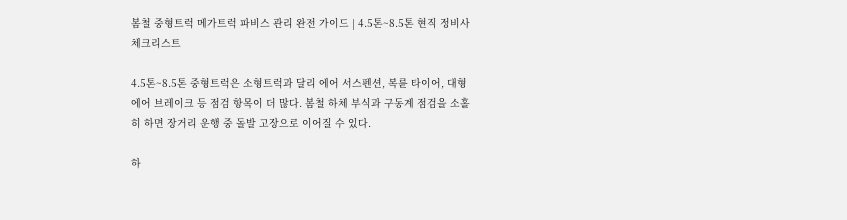봄철 중형트럭 메가트럭 파비스 관리 완전 가이드 | 4.5톤~8.5톤 현직 정비사 체크리스트

4.5톤~8.5톤 중형트럭은 소형트럭과 달리 에어 서스펜션, 복륜 타이어, 대형 에어 브레이크 등 점검 항목이 더 많다. 봄철 하체 부식과 구동계 점검을 소홀히 하면 장거리 운행 중 돌발 고장으로 이어질 수 있다.

하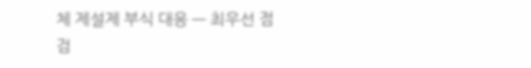체 제설제 부식 대응 — 최우선 점검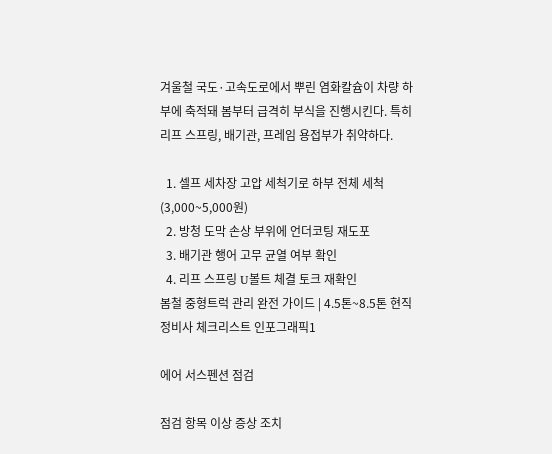겨울철 국도·고속도로에서 뿌린 염화칼슘이 차량 하부에 축적돼 봄부터 급격히 부식을 진행시킨다. 특히 리프 스프링, 배기관, 프레임 용접부가 취약하다.

  1. 셀프 세차장 고압 세척기로 하부 전체 세척 (3,000~5,000원)
  2. 방청 도막 손상 부위에 언더코팅 재도포
  3. 배기관 행어 고무 균열 여부 확인
  4. 리프 스프링 U볼트 체결 토크 재확인
봄철 중형트럭 관리 완전 가이드 | 4.5톤~8.5톤 현직 정비사 체크리스트 인포그래픽1

에어 서스펜션 점검

점검 항목 이상 증상 조치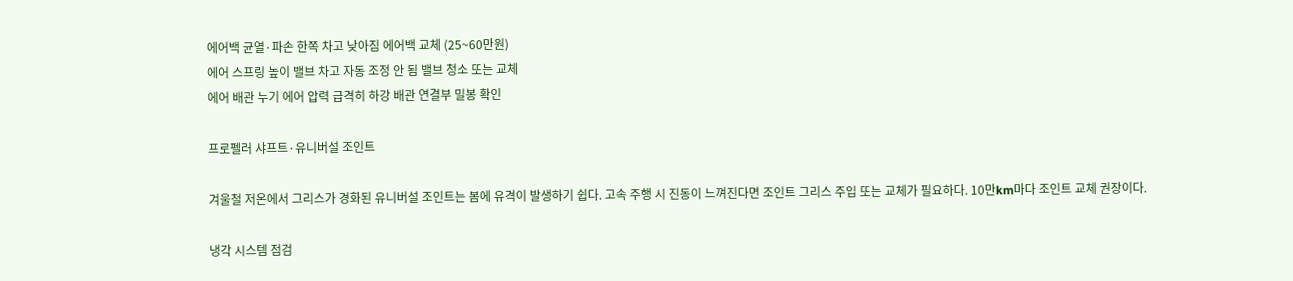에어백 균열·파손 한쪽 차고 낮아짐 에어백 교체 (25~60만원)
에어 스프링 높이 밸브 차고 자동 조정 안 됨 밸브 청소 또는 교체
에어 배관 누기 에어 압력 급격히 하강 배관 연결부 밀봉 확인

프로펠러 샤프트·유니버설 조인트

겨울철 저온에서 그리스가 경화된 유니버설 조인트는 봄에 유격이 발생하기 쉽다. 고속 주행 시 진동이 느껴진다면 조인트 그리스 주입 또는 교체가 필요하다. 10만km마다 조인트 교체 권장이다.

냉각 시스템 점검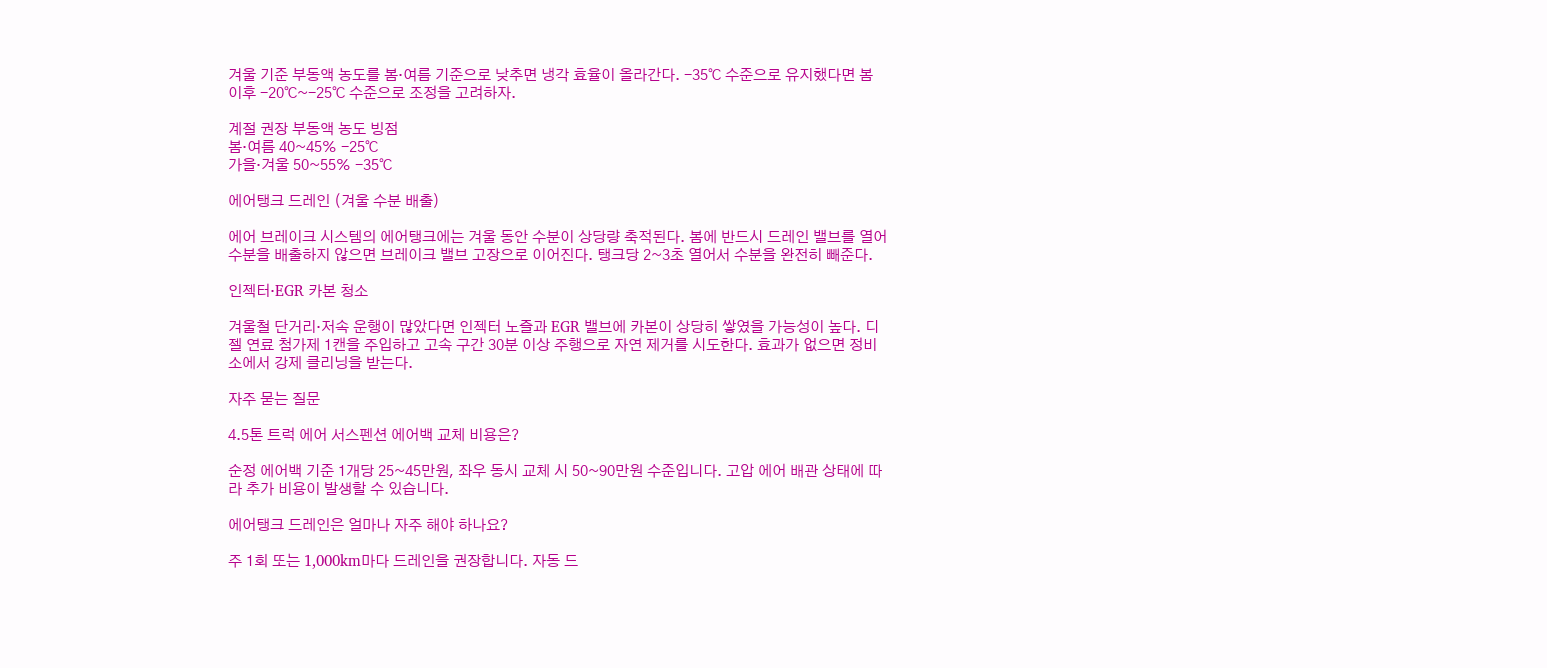겨울 기준 부동액 농도를 봄·여름 기준으로 낮추면 냉각 효율이 올라간다. -35℃ 수준으로 유지했다면 봄 이후 -20℃~-25℃ 수준으로 조정을 고려하자.

계절 권장 부동액 농도 빙점
봄·여름 40~45% -25℃
가을·겨울 50~55% -35℃

에어탱크 드레인 (겨울 수분 배출)

에어 브레이크 시스템의 에어탱크에는 겨울 동안 수분이 상당량 축적된다. 봄에 반드시 드레인 밸브를 열어 수분을 배출하지 않으면 브레이크 밸브 고장으로 이어진다. 탱크당 2~3초 열어서 수분을 완전히 빼준다.

인젝터·EGR 카본 청소

겨울철 단거리·저속 운행이 많았다면 인젝터 노즐과 EGR 밸브에 카본이 상당히 쌓였을 가능성이 높다. 디젤 연료 첨가제 1캔을 주입하고 고속 구간 30분 이상 주행으로 자연 제거를 시도한다. 효과가 없으면 정비소에서 강제 클리닝을 받는다.

자주 묻는 질문

4.5톤 트럭 에어 서스펜션 에어백 교체 비용은?

순정 에어백 기준 1개당 25~45만원, 좌우 동시 교체 시 50~90만원 수준입니다. 고압 에어 배관 상태에 따라 추가 비용이 발생할 수 있습니다.

에어탱크 드레인은 얼마나 자주 해야 하나요?

주 1회 또는 1,000km마다 드레인을 권장합니다. 자동 드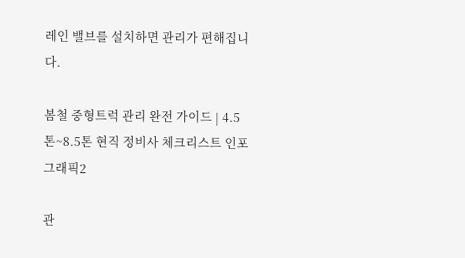레인 밸브를 설치하면 관리가 편해집니다.

봄철 중형트럭 관리 완전 가이드 | 4.5톤~8.5톤 현직 정비사 체크리스트 인포그래픽2

관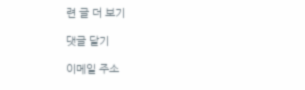련 글 더 보기

댓글 달기

이메일 주소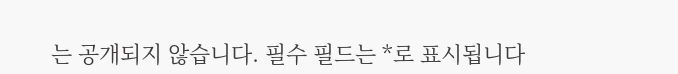는 공개되지 않습니다. 필수 필드는 *로 표시됩니다